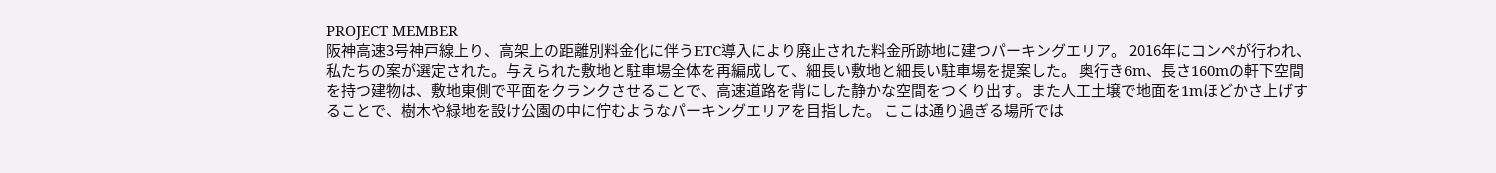PROJECT MEMBER
阪神高速3号神戸線上り、高架上の距離別料金化に伴うETC導入により廃止された料金所跡地に建つパーキングエリア。 2016年にコンペが行われ、私たちの案が選定された。与えられた敷地と駐車場全体を再編成して、細長い敷地と細長い駐車場を提案した。 奥行き6m、長さ160mの軒下空間を持つ建物は、敷地東側で平面をクランクさせることで、高速道路を背にした静かな空間をつくり出す。また人工土壌で地面を1mほどかさ上げすることで、樹木や緑地を設け公園の中に佇むようなパーキングエリアを目指した。 ここは通り過ぎる場所では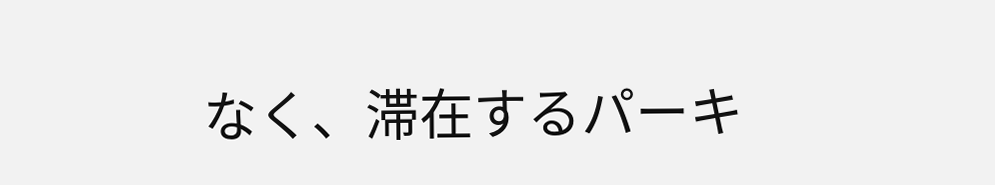なく、滞在するパーキ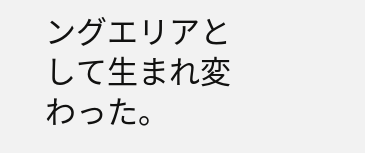ングエリアとして生まれ変わった。